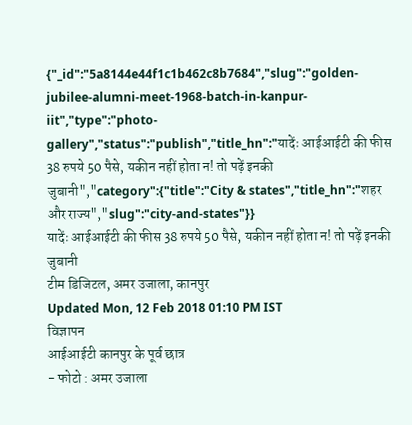{"_id":"5a8144e44f1c1b462c8b7684","slug":"golden-jubilee-alumni-meet-1968-batch-in-kanpur-iit","type":"photo-gallery","status":"publish","title_hn":"यादेंः आईआईटी की फीस 38 रुपये 50 पैसे, यकीन नहीं होता न! तो पढ़ें इनकी जुबानी","category":{"title":"City & states","title_hn":"शहर और राज्य","slug":"city-and-states"}}
यादेंः आईआईटी की फीस 38 रुपये 50 पैसे, यकीन नहीं होता न! तो पढ़ें इनकी जुबानी
टीम डिजिटल, अमर उजाला, कानपुर
Updated Mon, 12 Feb 2018 01:10 PM IST
विज्ञापन
आईआईटी कानपुर के पूर्व छात्र
- फोटो : अमर उजाला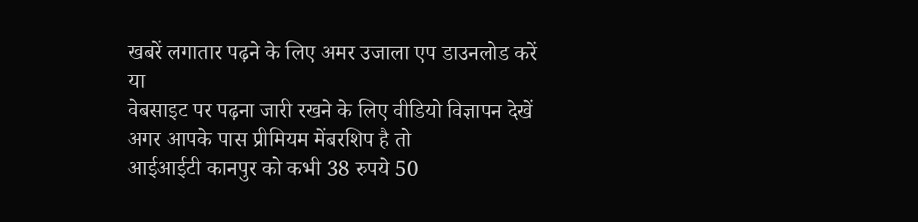खबरें लगातार पढ़ने के लिए अमर उजाला एप डाउनलोड करें
या
वेबसाइट पर पढ़ना जारी रखने के लिए वीडियो विज्ञापन देखें
अगर आपके पास प्रीमियम मेंबरशिप है तो
आईआईटी कानपुर को कभी 38 रुपये 50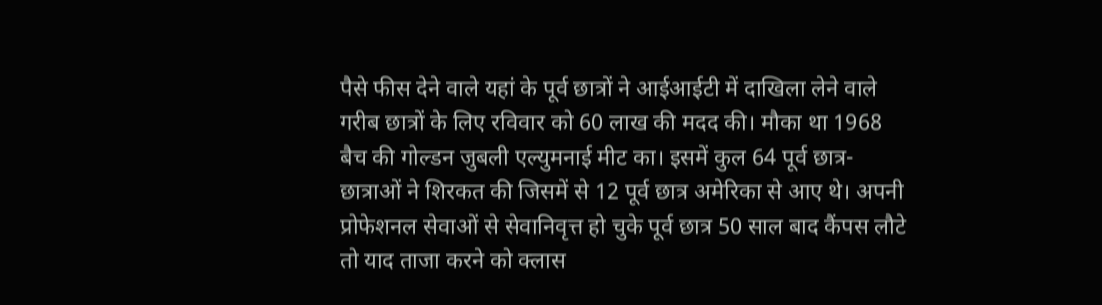पैसे फीस देने वाले यहां के पूर्व छात्रों ने आईआईटी में दाखिला लेने वाले गरीब छात्रों के लिए रविवार को 60 लाख की मदद की। मौका था 1968 बैच की गोल्डन जुबली एल्युमनाई मीट का। इसमें कुल 64 पूर्व छात्र-छात्राओं ने शिरकत की जिसमें से 12 पूर्व छात्र अमेरिका से आए थे। अपनी प्रोफेशनल सेवाओं से सेवानिवृत्त हो चुके पूर्व छात्र 50 साल बाद कैंपस लौटे तो याद ताजा करने को क्लास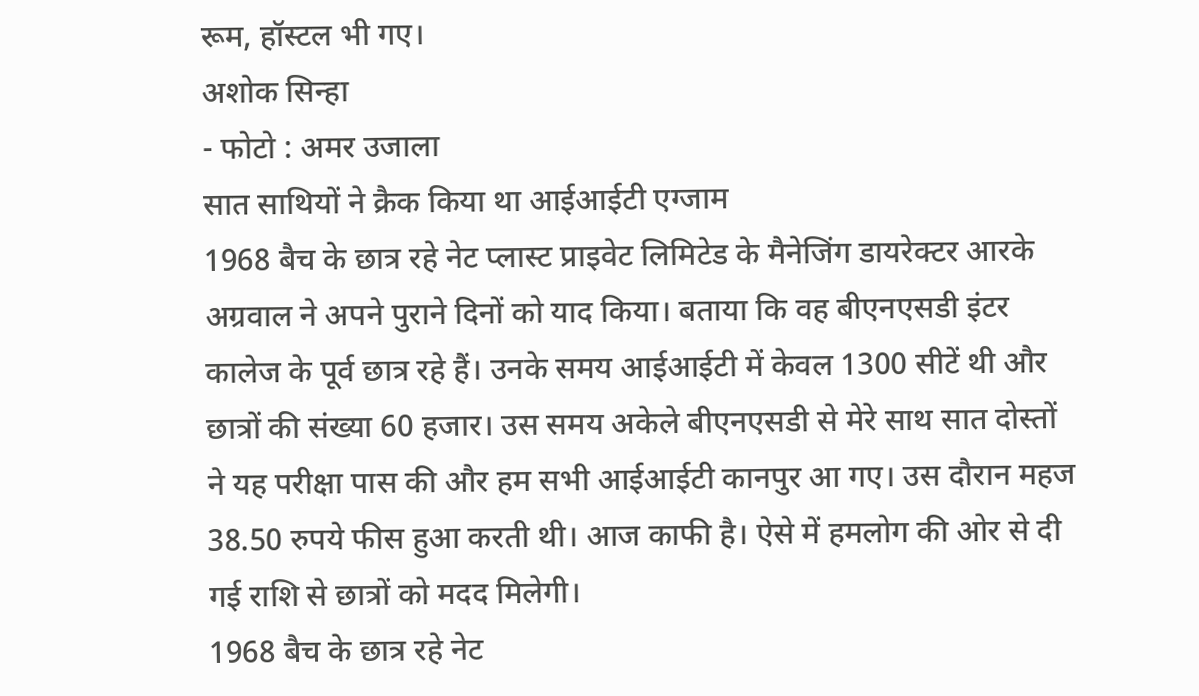रूम, हॉस्टल भी गए।
अशोक सिन्हा
- फोटो : अमर उजाला
सात साथियों ने क्रैक किया था आईआईटी एग्जाम
1968 बैच के छात्र रहे नेट प्लास्ट प्राइवेट लिमिटेड के मैनेजिंग डायरेक्टर आरके अग्रवाल ने अपने पुराने दिनों को याद किया। बताया कि वह बीएनएसडी इंटर कालेज के पूर्व छात्र रहे हैं। उनके समय आईआईटी में केवल 1300 सीटें थी और छात्रों की संख्या 60 हजार। उस समय अकेले बीएनएसडी से मेरे साथ सात दोस्तों ने यह परीक्षा पास की और हम सभी आईआईटी कानपुर आ गए। उस दौरान महज 38.50 रुपये फीस हुआ करती थी। आज काफी है। ऐसे में हमलोग की ओर से दी गई राशि से छात्रों को मदद मिलेगी।
1968 बैच के छात्र रहे नेट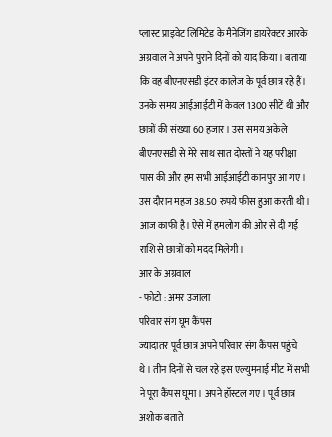प्लास्ट प्राइवेट लिमिटेड के मैनेजिंग डायरेक्टर आरके अग्रवाल ने अपने पुराने दिनों को याद किया। बताया कि वह बीएनएसडी इंटर कालेज के पूर्व छात्र रहे हैं। उनके समय आईआईटी में केवल 1300 सीटें थी और छात्रों की संख्या 60 हजार। उस समय अकेले बीएनएसडी से मेरे साथ सात दोस्तों ने यह परीक्षा पास की और हम सभी आईआईटी कानपुर आ गए। उस दौरान महज 38.50 रुपये फीस हुआ करती थी। आज काफी है। ऐसे में हमलोग की ओर से दी गई राशि से छात्रों को मदद मिलेगी।
आर के अग्रवाल
- फोटो : अमर उजाला
परिवार संग घूम कैंपस
ज्यादातर पूर्व छात्र अपने परिवार संग कैंपस पहुंचे थे। तीन दिनों से चल रहे इस एल्युमनाई मीट में सभी ने पूरा कैंपस घूमा। अपने हॉस्टल गए। पूर्व छात्र अशोक बताते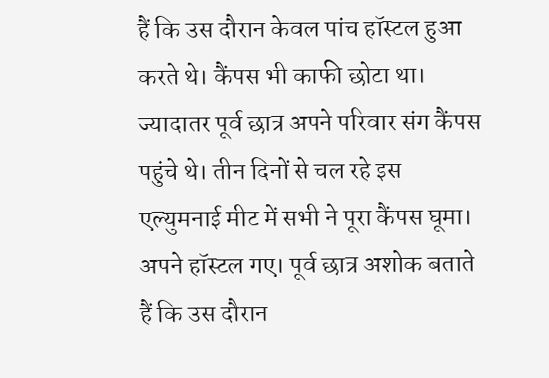हैं कि उस दौरान केवल पांच हॉस्टल हुआ करते थे। कैंपस भी काफी छोटा था।
ज्यादातर पूर्व छात्र अपने परिवार संग कैंपस पहुंचे थे। तीन दिनों से चल रहे इस एल्युमनाई मीट में सभी ने पूरा कैंपस घूमा। अपने हॉस्टल गए। पूर्व छात्र अशोक बताते हैं कि उस दौरान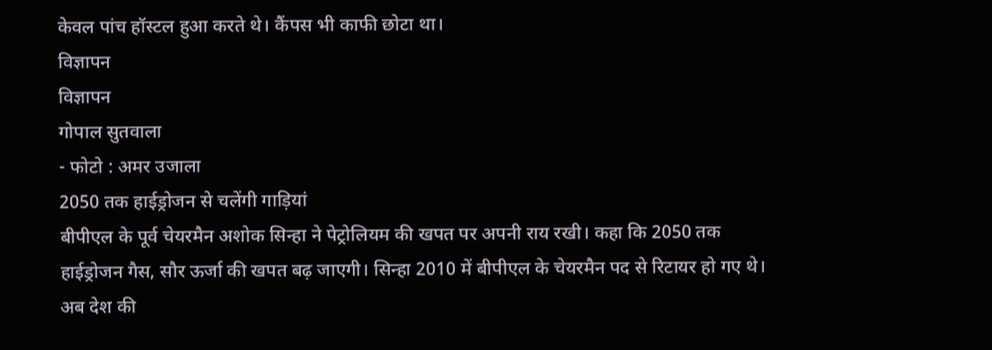केवल पांच हॉस्टल हुआ करते थे। कैंपस भी काफी छोटा था।
विज्ञापन
विज्ञापन
गोपाल सुतवाला
- फोटो : अमर उजाला
2050 तक हाईड्रोजन से चलेंगी गाड़ियां
बीपीएल के पूर्व चेयरमैन अशोक सिन्हा ने पेट्रोलियम की खपत पर अपनी राय रखी। कहा कि 2050 तक हाईड्रोजन गैस, सौर ऊर्जा की खपत बढ़ जाएगी। सिन्हा 2010 में बीपीएल के चेयरमैन पद से रिटायर हो गए थे। अब देश की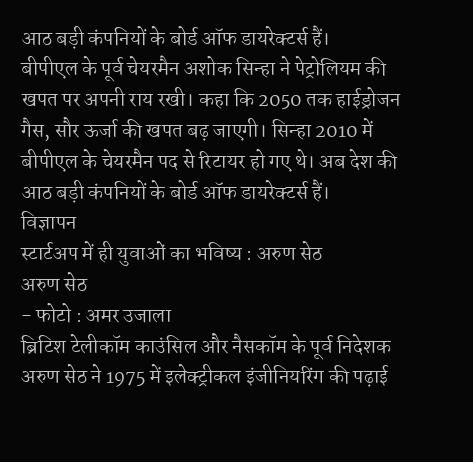आठ बड़ी कंपनियों के बोर्ड ऑफ डायरेक्टर्स हैं।
बीपीएल के पूर्व चेयरमैन अशोक सिन्हा ने पेट्रोलियम की खपत पर अपनी राय रखी। कहा कि 2050 तक हाईड्रोजन गैस, सौर ऊर्जा की खपत बढ़ जाएगी। सिन्हा 2010 में बीपीएल के चेयरमैन पद से रिटायर हो गए थे। अब देश की आठ बड़ी कंपनियों के बोर्ड ऑफ डायरेक्टर्स हैं।
विज्ञापन
स्टार्टअप में ही युवाओं का भविष्य : अरुण सेठ
अरुण सेठ
- फोटो : अमर उजाला
ब्रिटिश टेलीकॉम काउंसिल और नैसकॉम के पूर्व निदेशक अरुण सेठ ने 1975 में इलेक्ट्रीकल इंजीनियरिंग की पढ़ाई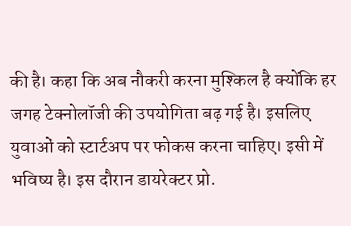की है। कहा कि अब नौकरी करना मुश्किल है क्योंकि हर जगह टेक्नोलॉजी की उपयोगिता बढ़ गई है। इसलिए युवाओं को स्टार्टअप पर फोकस करना चाहिए। इसी में भविष्य है। इस दौरान डायरेक्टर प्रो.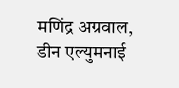मणिंद्र अग्रवाल, डीन एल्युमनाई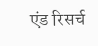एंड रिसर्च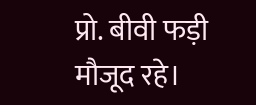प्रो. बीवी फड़ी मौजूद रहे।